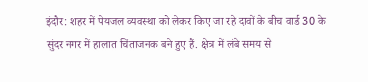इंदौर: शहर में पेयजल व्यवस्था को लेकर किए जा रहे दावों के बीच वार्ड 30 के सुंदर नगर में हालात चिंताजनक बने हुए हैं. क्षेत्र में लंबे समय से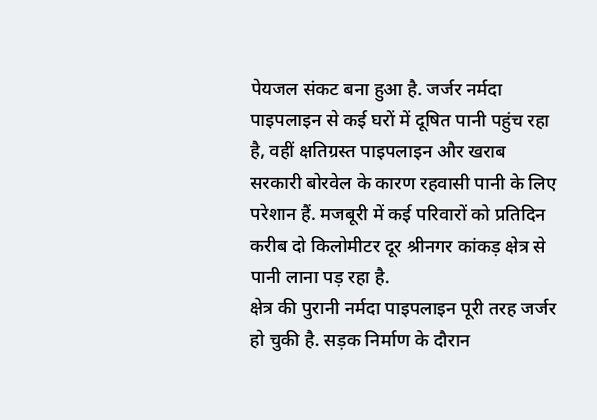पेयजल संकट बना हुआ है. जर्जर नर्मदा पाइपलाइन से कई घरों में दूषित पानी पहुंच रहा है, वहीं क्षतिग्रस्त पाइपलाइन और खराब सरकारी बोरवेल के कारण रहवासी पानी के लिए परेशान हैं. मजबूरी में कई परिवारों को प्रतिदिन करीब दो किलोमीटर दूर श्रीनगर कांकड़ क्षेत्र से पानी लाना पड़ रहा है.
क्षेत्र की पुरानी नर्मदा पाइपलाइन पूरी तरह जर्जर हो चुकी है. सड़क निर्माण के दौरान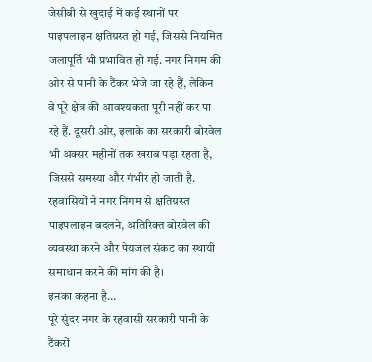जेसीबी से खुदाई में कई स्थानों पर पाइपलाइन क्षतिग्रस्त हो गई, जिससे नियमित जलापूर्ति भी प्रभावित हो गई. नगर निगम की ओर से पानी के टैंकर भेजे जा रहे हैं, लेकिन वे पूरे क्षेत्र की आवश्यकता पूरी नहीं कर पा रहे हैं. दूसरी ओर, इलाके का सरकारी बोरवेल भी अक्सर महीनों तक खराब पड़ा रहता है, जिससे समस्या और गंभीर हो जाती है. रहवासियों ने नगर निगम से क्षतिग्रस्त पाइपलाइन बदलने, अतिरिक्त बोरवेल की व्यवस्था करने और पेयजल संकट का स्थायी समाधान करने की मांग की है।
इनका कहना है…
पूरे सुंदर नगर के रहवासी सरकारी पानी के टैंकरों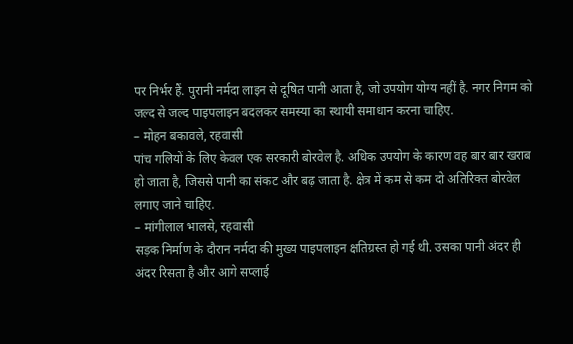पर निर्भर हैं. पुरानी नर्मदा लाइन से दूषित पानी आता है, जो उपयोग योग्य नहीं है. नगर निगम को जल्द से जल्द पाइपलाइन बदलकर समस्या का स्थायी समाधान करना चाहिए.
– मोहन बकावले, रहवासी
पांच गलियों के लिए केवल एक सरकारी बोरवेल है. अधिक उपयोग के कारण वह बार बार खराब हो जाता है, जिससे पानी का संकट और बढ़ जाता है. क्षेत्र में कम से कम दो अतिरिक्त बोरवेल लगाए जाने चाहिए.
– मांगीलाल भालसे, रहवासी
सड़क निर्माण के दौरान नर्मदा की मुख्य पाइपलाइन क्षतिग्रस्त हो गई थी. उसका पानी अंदर ही अंदर रिसता है और आगे सप्लाई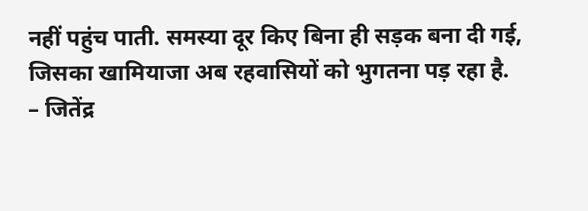नहीं पहुंच पाती. समस्या दूर किए बिना ही सड़क बना दी गई, जिसका खामियाजा अब रहवासियों को भुगतना पड़ रहा है.
– जितेंद्र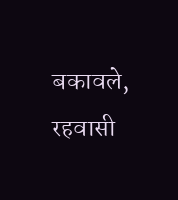बकावले, रहवासी